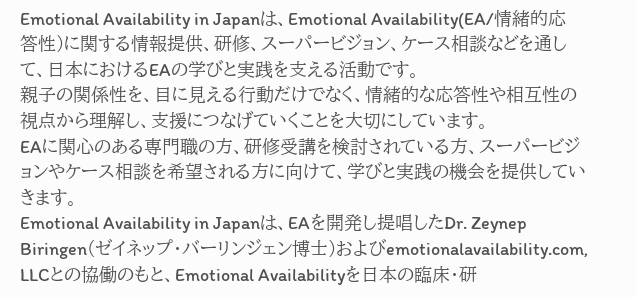Emotional Availability in Japanは、Emotional Availability(EA/情緒的応答性)に関する情報提供、研修、スーパービジョン、ケース相談などを通して、日本におけるEAの学びと実践を支える活動です。
親子の関係性を、目に見える行動だけでなく、情緒的な応答性や相互性の視点から理解し、支援につなげていくことを大切にしています。
EAに関心のある専門職の方、研修受講を検討されている方、スーパービジョンやケース相談を希望される方に向けて、学びと実践の機会を提供していきます。
Emotional Availability in Japanは、EAを開発し提唱したDr. Zeynep Biringen(ゼイネップ・バーリンジェン博士)およびemotionalavailability.com, LLCとの協働のもと、Emotional Availabilityを日本の臨床・研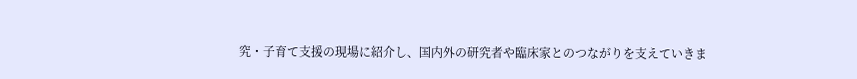究・子育て支援の現場に紹介し、国内外の研究者や臨床家とのつながりを支えていきま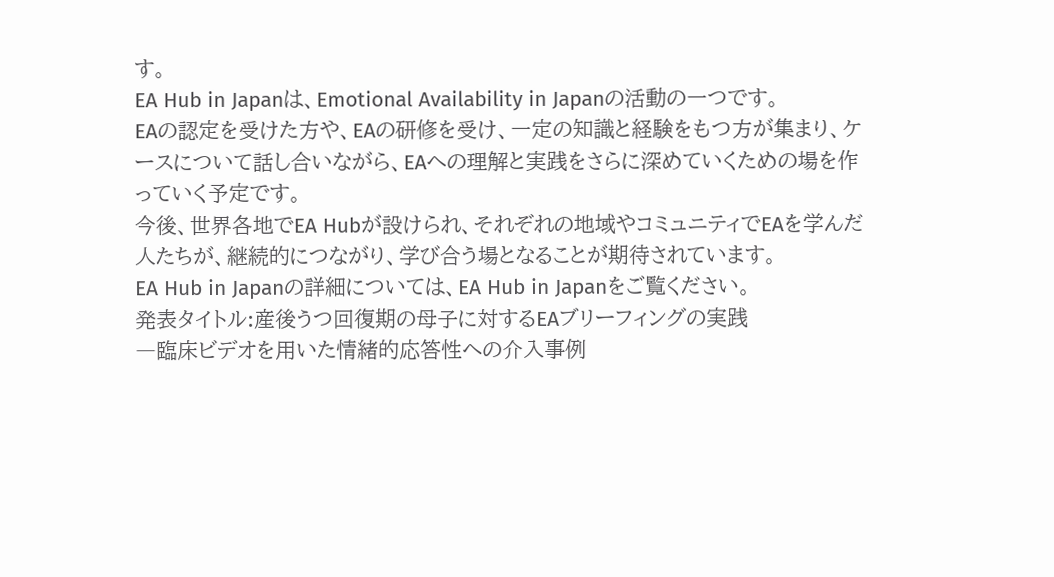す。
EA Hub in Japanは、Emotional Availability in Japanの活動の一つです。
EAの認定を受けた方や、EAの研修を受け、一定の知識と経験をもつ方が集まり、ケースについて話し合いながら、EAへの理解と実践をさらに深めていくための場を作っていく予定です。
今後、世界各地でEA Hubが設けられ、それぞれの地域やコミュニティでEAを学んだ人たちが、継続的につながり、学び合う場となることが期待されています。
EA Hub in Japanの詳細については、EA Hub in Japanをご覧ください。
発表タイトル:産後うつ回復期の母子に対するEAブリーフィングの実践
―臨床ビデオを用いた情緒的応答性への介入事例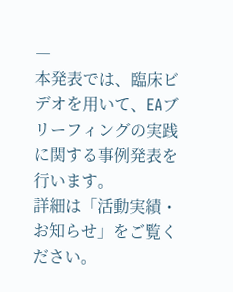―
本発表では、臨床ビデオを用いて、EAブリーフィングの実践に関する事例発表を行います。
詳細は「活動実績・お知らせ」をご覧ください。